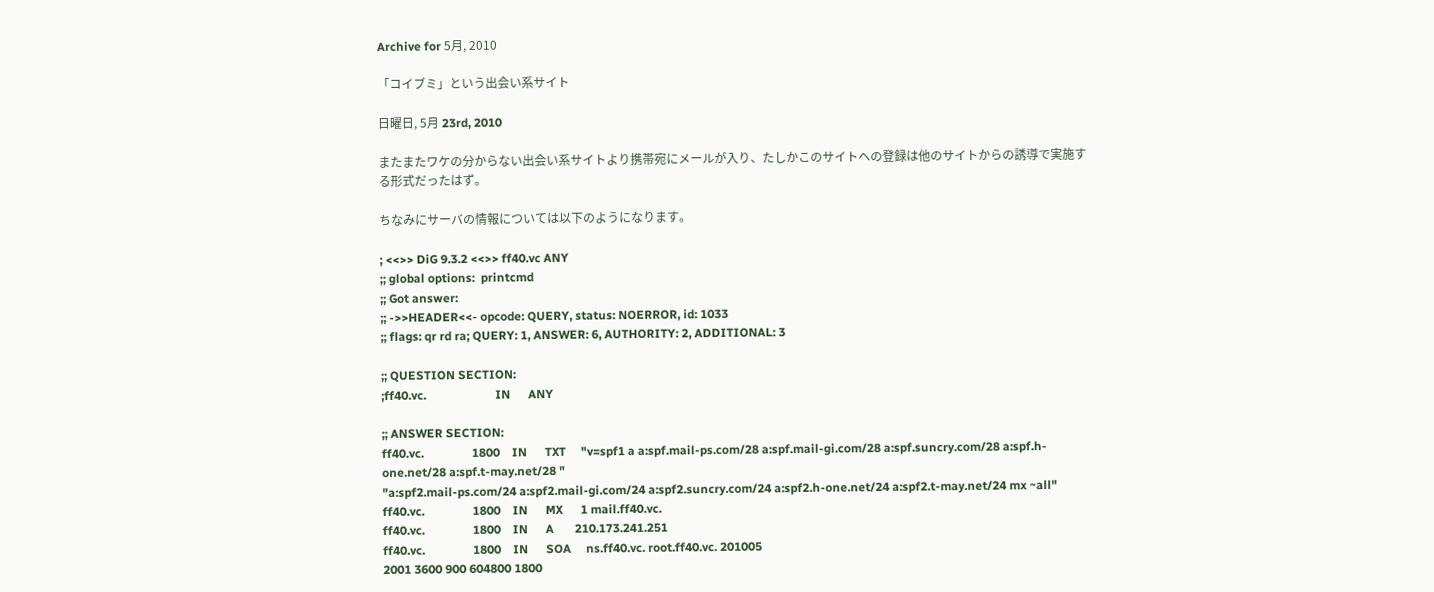Archive for 5月, 2010

「コイブミ」という出会い系サイト

日曜日, 5月 23rd, 2010

またまたワケの分からない出会い系サイトより携帯宛にメールが入り、たしかこのサイトヘの登録は他のサイトからの誘導で実施する形式だったはず。

ちなみにサーバの情報については以下のようになります。

; <<>> DiG 9.3.2 <<>> ff40.vc ANY
;; global options:  printcmd
;; Got answer:
;; ->>HEADER<<- opcode: QUERY, status: NOERROR, id: 1033
;; flags: qr rd ra; QUERY: 1, ANSWER: 6, AUTHORITY: 2, ADDITIONAL: 3

;; QUESTION SECTION:
;ff40.vc.                       IN      ANY

;; ANSWER SECTION:
ff40.vc.                1800    IN      TXT     "v=spf1 a a:spf.mail-ps.com/28 a:spf.mail-gi.com/28 a:spf.suncry.com/28 a:spf.h-one.net/28 a:spf.t-may.net/28 "
"a:spf2.mail-ps.com/24 a:spf2.mail-gi.com/24 a:spf2.suncry.com/24 a:spf2.h-one.net/24 a:spf2.t-may.net/24 mx ~all"
ff40.vc.                1800    IN      MX      1 mail.ff40.vc.
ff40.vc.                1800    IN      A       210.173.241.251
ff40.vc.                1800    IN      SOA     ns.ff40.vc. root.ff40.vc. 201005
2001 3600 900 604800 1800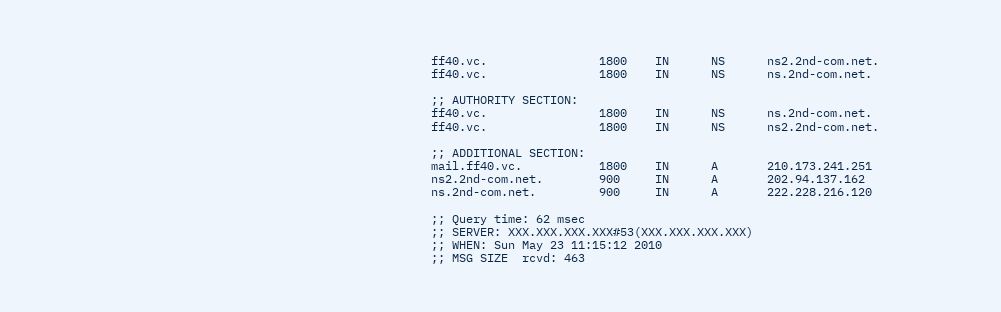ff40.vc.                1800    IN      NS      ns2.2nd-com.net.
ff40.vc.                1800    IN      NS      ns.2nd-com.net.

;; AUTHORITY SECTION:
ff40.vc.                1800    IN      NS      ns.2nd-com.net.
ff40.vc.                1800    IN      NS      ns2.2nd-com.net.

;; ADDITIONAL SECTION:
mail.ff40.vc.           1800    IN      A       210.173.241.251
ns2.2nd-com.net.        900     IN      A       202.94.137.162
ns.2nd-com.net.         900     IN      A       222.228.216.120

;; Query time: 62 msec
;; SERVER: XXX.XXX.XXX.XXX#53(XXX.XXX.XXX.XXX)
;; WHEN: Sun May 23 11:15:12 2010
;; MSG SIZE  rcvd: 463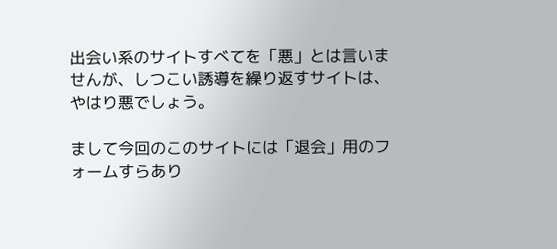出会い系のサイトすべてを「悪」とは言いませんが、しつこい誘導を繰り返すサイトは、やはり悪でしょう。

まして今回のこのサイトには「退会」用のフォームすらあり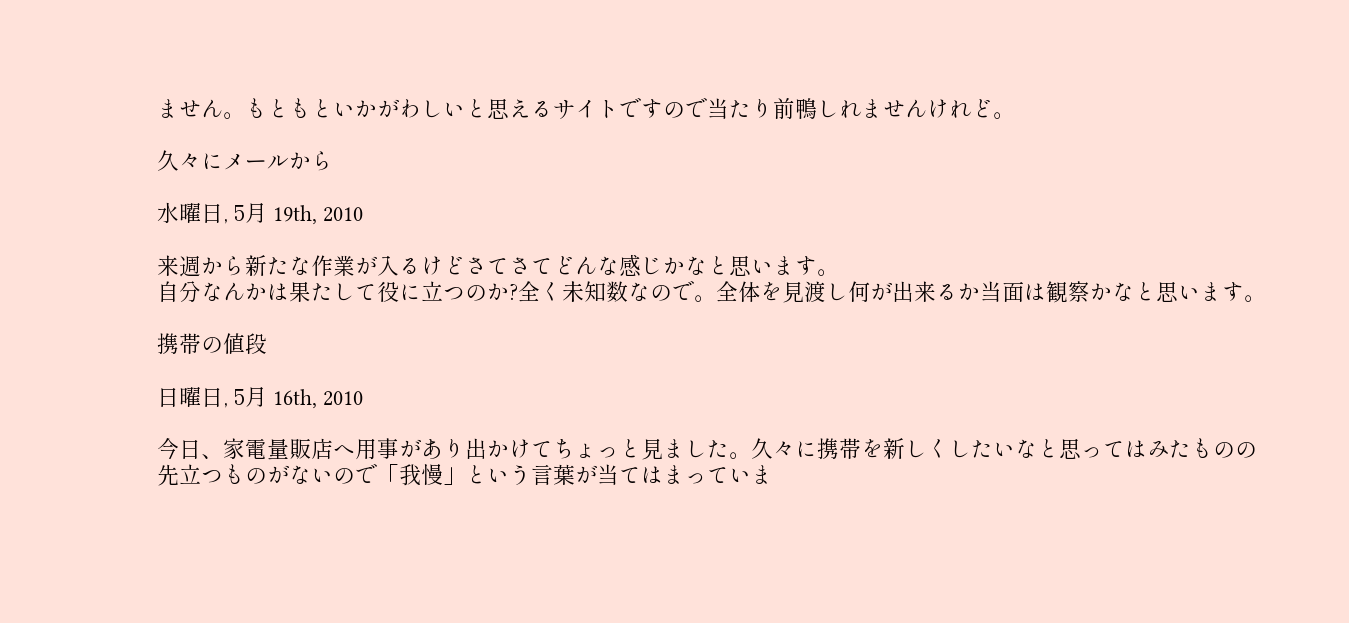ません。もともといかがわしいと思えるサイトですので当たり前鴨しれませんけれど。

久々にメールから

水曜日, 5月 19th, 2010

来週から新たな作業が入るけどさてさてどんな感じかなと思います。
自分なんかは果たして役に立つのか?全く未知数なので。全体を見渡し何が出来るか当面は観察かなと思います。

携帯の値段

日曜日, 5月 16th, 2010

今日、家電量販店へ用事があり出かけてちょっと見ました。久々に携帯を新しくしたいなと思ってはみたものの先立つものがないので「我慢」という言葉が当てはまっていま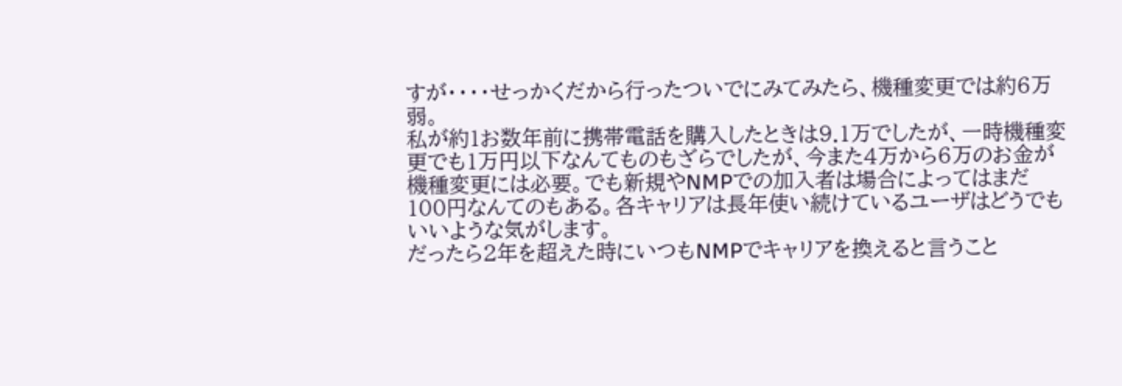すが・・・・せっかくだから行ったついでにみてみたら、機種変更では約6万弱。
私が約1お数年前に携帯電話を購入したときは9.1万でしたが、一時機種変更でも1万円以下なんてものもざらでしたが、今また4万から6万のお金が機種変更には必要。でも新規やNMPでの加入者は場合によってはまだ100円なんてのもある。各キャリアは長年使い続けているユーザはどうでもいいような気がします。
だったら2年を超えた時にいつもNMPでキャリアを換えると言うこと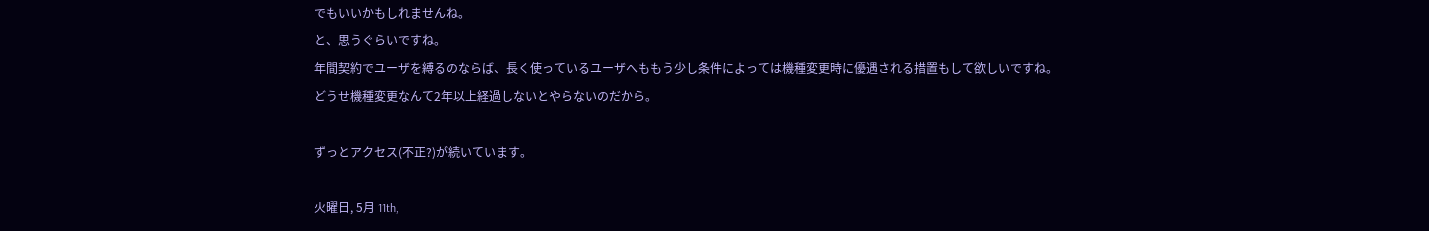でもいいかもしれませんね。
と、思うぐらいですね。
年間契約でユーザを縛るのならば、長く使っているユーザへももう少し条件によっては機種変更時に優遇される措置もして欲しいですね。
どうせ機種変更なんて2年以上経過しないとやらないのだから。

ずっとアクセス(不正?)が続いています。

火曜日, 5月 11th,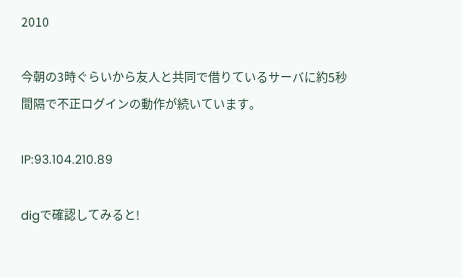2010

今朝の3時ぐらいから友人と共同で借りているサーバに約5秒間隔で不正ログインの動作が続いています。

IP:93.104.210.89

digで確認してみると!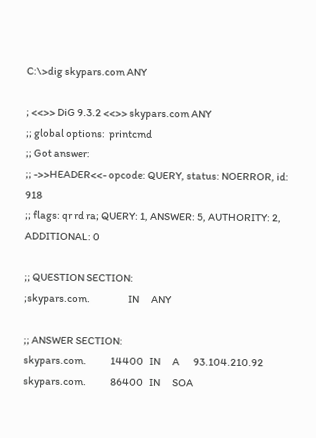C:\>dig skypars.com ANY

; <<>> DiG 9.3.2 <<>> skypars.com ANY
;; global options:  printcmd
;; Got answer:
;; ->>HEADER<<- opcode: QUERY, status: NOERROR, id: 918
;; flags: qr rd ra; QUERY: 1, ANSWER: 5, AUTHORITY: 2, ADDITIONAL: 0

;; QUESTION SECTION:
;skypars.com.                   IN      ANY

;; ANSWER SECTION:
skypars.com.            14400   IN      A       93.104.210.92
skypars.com.            86400   IN      SOA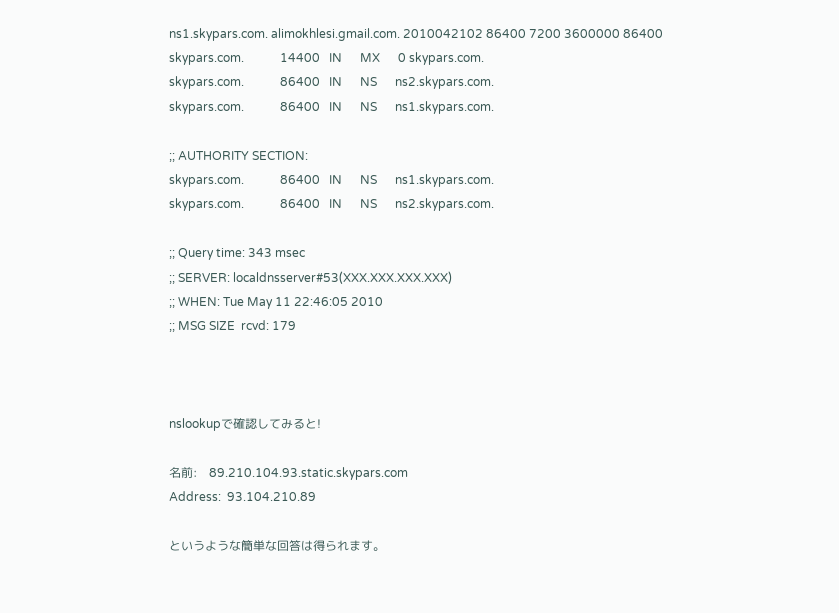ns1.skypars.com. alimokhlesi.gmail.com. 2010042102 86400 7200 3600000 86400
skypars.com.            14400   IN      MX      0 skypars.com.
skypars.com.            86400   IN      NS      ns2.skypars.com.
skypars.com.            86400   IN      NS      ns1.skypars.com.

;; AUTHORITY SECTION:
skypars.com.            86400   IN      NS      ns1.skypars.com.
skypars.com.            86400   IN      NS      ns2.skypars.com.

;; Query time: 343 msec
;; SERVER: localdnsserver#53(XXX.XXX.XXX.XXX)
;; WHEN: Tue May 11 22:46:05 2010
;; MSG SIZE  rcvd: 179



nslookupで確認してみると!

名前:    89.210.104.93.static.skypars.com
Address:  93.104.210.89

というような簡単な回答は得られます。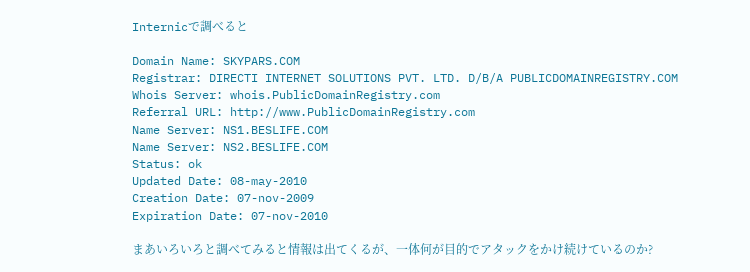Internicで調べると

Domain Name: SKYPARS.COM
Registrar: DIRECTI INTERNET SOLUTIONS PVT. LTD. D/B/A PUBLICDOMAINREGISTRY.COM
Whois Server: whois.PublicDomainRegistry.com
Referral URL: http://www.PublicDomainRegistry.com
Name Server: NS1.BESLIFE.COM
Name Server: NS2.BESLIFE.COM
Status: ok
Updated Date: 08-may-2010
Creation Date: 07-nov-2009
Expiration Date: 07-nov-2010

まあいろいろと調べてみると情報は出てくるが、一体何が目的でアタックをかけ続けているのか?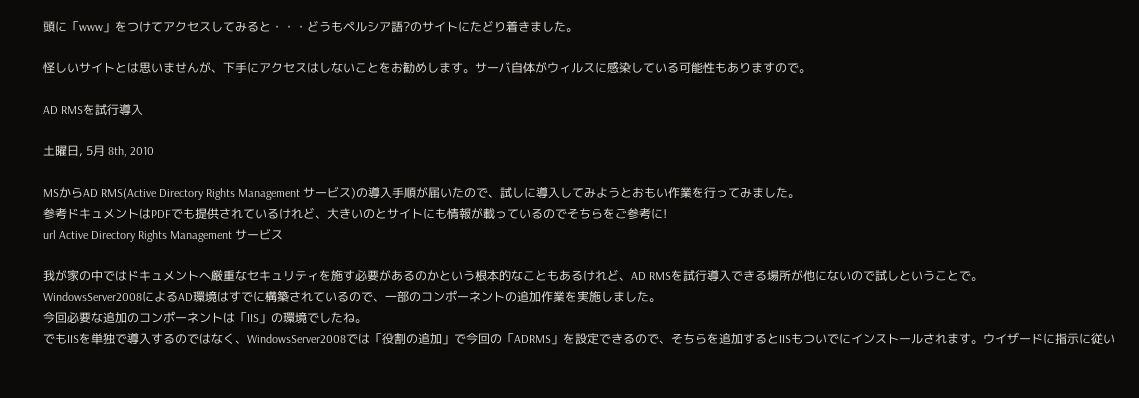頭に「www」をつけてアクセスしてみると・・・どうもペルシア語?のサイトにたどり着きました。

怪しいサイトとは思いませんが、下手にアクセスはしないことをお勧めします。サーバ自体がウィルスに感染している可能性もありますので。

AD RMSを試行導入

土曜日, 5月 8th, 2010

MSからAD RMS(Active Directory Rights Management サービス)の導入手順が届いたので、試しに導入してみようとおもい作業を行ってみました。
参考ドキュメントはPDFでも提供されているけれど、大きいのとサイトにも情報が載っているのでそちらをご参考に!
url Active Directory Rights Management サービス

我が家の中ではドキュメントへ厳重なセキュリティを施す必要があるのかという根本的なこともあるけれど、AD RMSを試行導入できる場所が他にないので試しということで。
WindowsServer2008によるAD環境はすでに構築されているので、一部のコンポーネントの追加作業を実施しました。
今回必要な追加のコンポーネントは「IIS」の環境でしたね。
でもIISを単独で導入するのではなく、WindowsServer2008では「役割の追加」で今回の「ADRMS」を設定できるので、そちらを追加するとIISもついでにインストールされます。ウイザードに指示に従い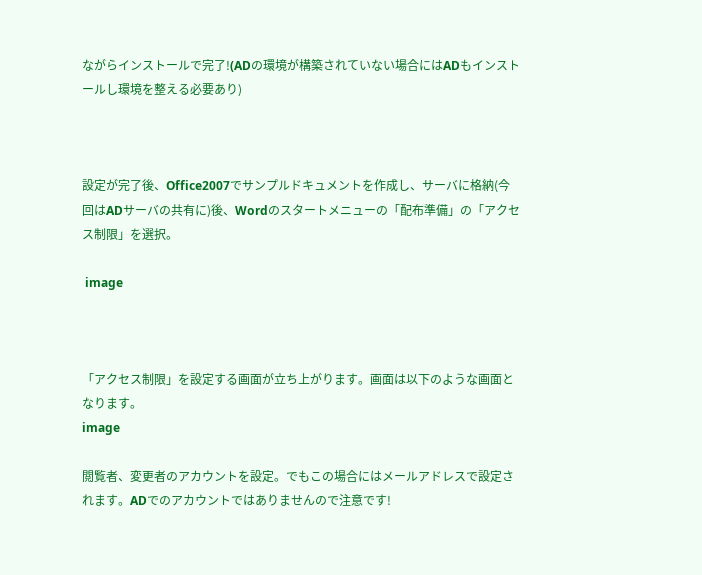ながらインストールで完了!(ADの環境が構築されていない場合にはADもインストールし環境を整える必要あり)



設定が完了後、Office2007でサンプルドキュメントを作成し、サーバに格納(今回はADサーバの共有に)後、Wordのスタートメニューの「配布準備」の「アクセス制限」を選択。

 image



「アクセス制限」を設定する画面が立ち上がります。画面は以下のような画面となります。
image

閲覧者、変更者のアカウントを設定。でもこの場合にはメールアドレスで設定されます。ADでのアカウントではありませんので注意です!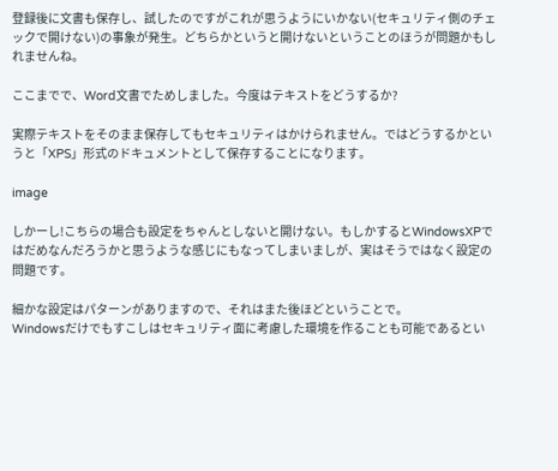登録後に文書も保存し、試したのですがこれが思うようにいかない(セキュリティ側のチェックで開けない)の事象が発生。どちらかというと開けないということのほうが問題かもしれませんね。

ここまでで、Word文書でためしました。今度はテキストをどうするか?

実際テキストをそのまま保存してもセキュリティはかけられません。ではどうするかというと「XPS」形式のドキュメントとして保存することになります。

image

しかーし!こちらの場合も設定をちゃんとしないと開けない。もしかするとWindowsXPではだめなんだろうかと思うような感じにもなってしまいましが、実はそうではなく設定の問題です。

細かな設定はパターンがありますので、それはまた後ほどということで。
Windowsだけでもすこしはセキュリティ面に考慮した環境を作ることも可能であるとい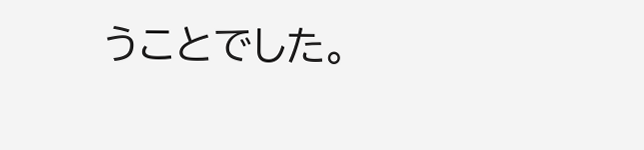うことでした。